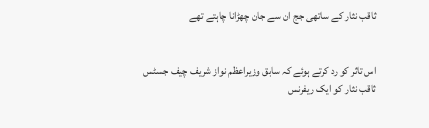ثاقب نثار کے ساتھی جج ان سے جان چھڑانا چاہتے تھے


اس تاثر کو رد کرتے ہوئے کہ سابق وزیراعظم نواز شریف چیف جسٹس ثاقب نثار کو ایک ریفرنس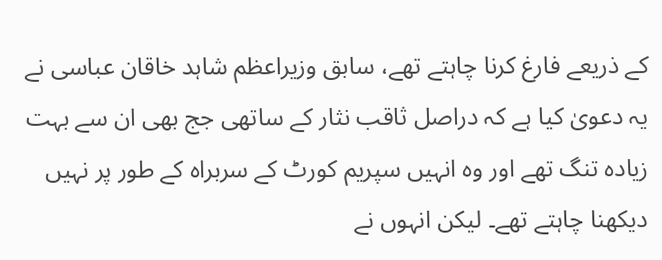کے ذریعے فارغ کرنا چاہتے تھے، سابق وزیراعظم شاہد خاقان عباسی نے یہ دعویٰ کیا ہے کہ دراصل ثاقب نثار کے ساتھی جج بھی ان سے بہت زیادہ تنگ تھے اور وہ انہیں سپریم کورٹ کے سربراہ کے طور پر نہیں دیکھنا چاہتے تھے۔ لیکن انہوں نے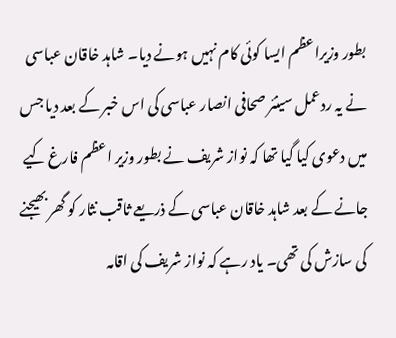بطور وزیراعظم ایسا کوئی کام نہیں ہونے دیا۔ شاہد خاقان عباسی نے یہ ردعمل سینئر صحافی انصار عباسی کی اس خبر کے بعد دیا جس میں دعوی کیا گیا تھا کہ نواز شریف نے بطور وزیر اعظم فارغ کیے جانے کے بعد شاہد خاقان عباسی کے ذریعے ثاقب نثار کو گھر بھیجنے کی سازش کی تھی۔ یاد رہے کہ نواز شریف کی اقامہ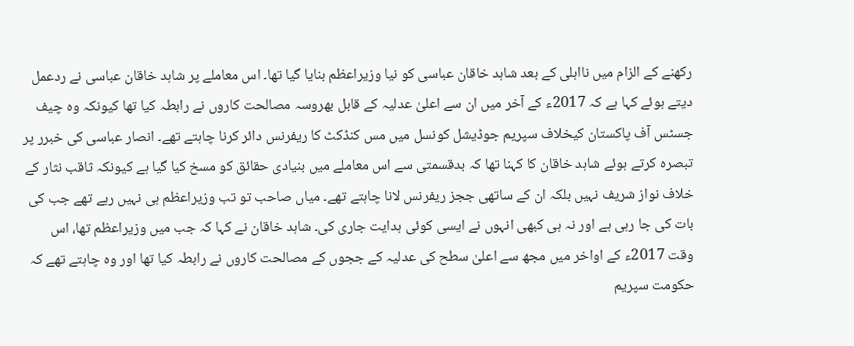رکھنے کے الزام میں نااہلی کے بعد شاہد خاقان عباسی کو نیا وزیراعظم بنایا گیا تھا۔ اس معاملے پر شاہد خاقان عباسی نے ردعمل دیتے ہوئے کہا ہے کہ 2017ء کے آخر میں ان سے اعلیٰ عدلیہ کے قابل بھروسہ مصالحت کاروں نے رابطہ کیا تھا کیونکہ وہ چیف جسٹس آف پاکستان کیخلاف سپریم جوڈیشل کونسل میں مس کنڈکٹ کا ریفرنس دائر کرنا چاہتے تھے۔ انصار عباسی کی خبرر پر تبصرہ کرتے ہوئے شاہد خاقان کا کہنا تھا کہ بدقسمتی سے اس معاملے میں بنیادی حقائق کو مسخ کیا گیا ہے کیونکہ ثاقب نثار کے خلاف نواز شریف نہیں بلکہ ان کے ساتھی ججز ریفرنس لانا چاہتے تھے۔ میاں صاحب تو تب وزیراعظم ہی نہیں رہے تھے جب کی بات کی جا رہی ہے اور نہ ہی کبھی انہوں نے ایسی کوئی ہدایت جاری کی۔ شاہد خاقان نے کہا کہ جب میں وزیراعظم تھا، اس وقت 2017ء کے اواخر میں مجھ سے اعلیٰ سطح کی عدلیہ کے ججوں کے مصالحت کاروں نے رابطہ کیا تھا اور وہ چاہتے تھے کہ حکومت سپریم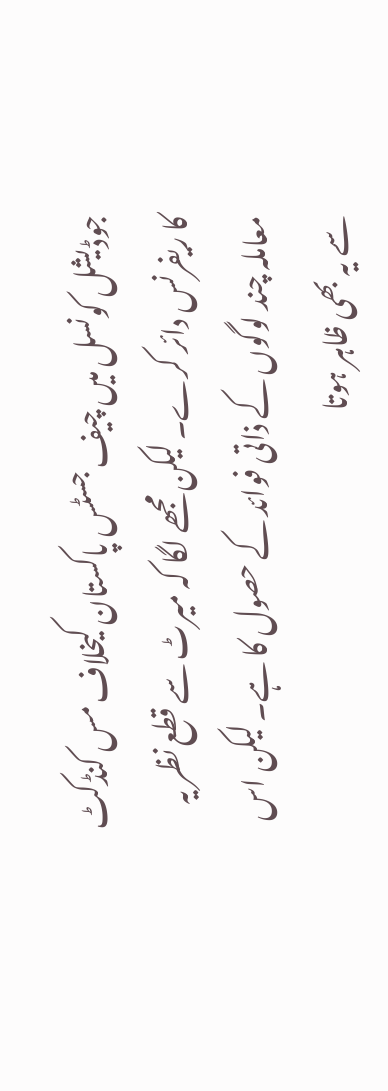جوڈیشل کونسل میں چیف جسٹس پاکستان کیخلاف مس کنڈکٹ کا ریفرنس دائر کرے۔ لیکن مجھے لگا کہ میرٹ سے قطع نظر یہ معاملہ چند لوگوں کے ذاتی فوائد کے حصول کا ہے۔ لیکن اس سے یہ بھی ظاہر ہوتا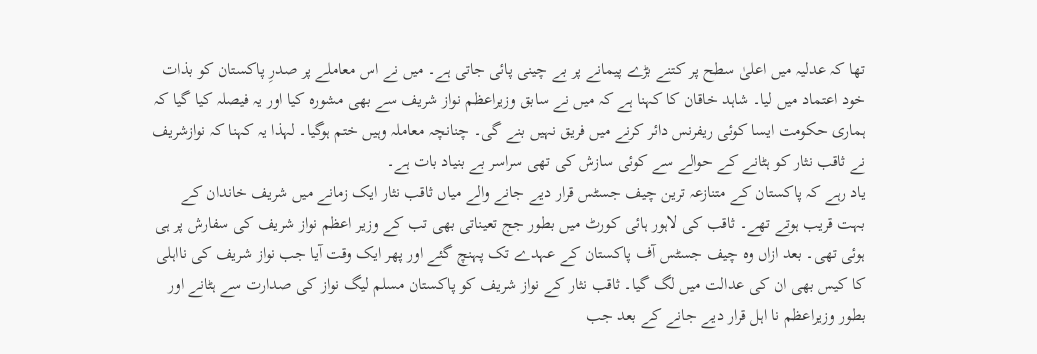تھا کہ عدلیہ میں اعلیٰ سطح پر کتنے بڑے پیمانے پر بے چینی پائی جاتی ہے۔ میں نے اس معاملے پر صدرِ پاکستان کو بذات خود اعتماد میں لیا۔ شاہد خاقان کا کہنا ہے کہ میں نے سابق وزیراعظم نواز شریف سے بھی مشورہ کیا اور یہ فیصلہ کیا گیا کہ ہماری حکومت ایسا کوئی ریفرنس دائر کرنے میں فریق نہیں بنے گی۔ چنانچہ معاملہ وہیں ختم ہوگیا۔ لہذا یہ کہنا کہ نوازشریف نے ثاقب نثار کو ہٹانے کے حوالے سے کوئی سازش کی تھی سراسر بے بنیاد بات ہے۔
یاد رہے کہ پاکستان کے متنازعہ ترین چیف جسٹس قرار دیے جانے والے میاں ثاقب نثار ایک زمانے میں شریف خاندان کے بہت قریب ہوتے تھے۔ ثاقب کی لاہور ہائی کورٹ میں بطور جج تعیناتی بھی تب کے وزیر اعظم نواز شریف کی سفارش پر ہی ہوئی تھی۔ بعد ازاں وہ چیف جسٹس آف پاکستان کے عہدے تک پہنچ گئے اور پھر ایک وقت آیا جب نواز شریف کی نااہلی کا کیس بھی ان کی عدالت میں لگ گیا۔ ثاقب نثار کے نواز شریف کو پاکستان مسلم لیگ نواز کی صدارت سے ہٹانے اور بطور وزیراعظم نا اہل قرار دیے جانے کے بعد جب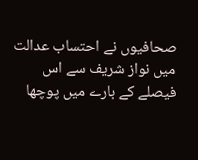صحافیوں نے احتساب عدالت میں نواز شریف سے اس فیصلے کے بارے میں پوچھا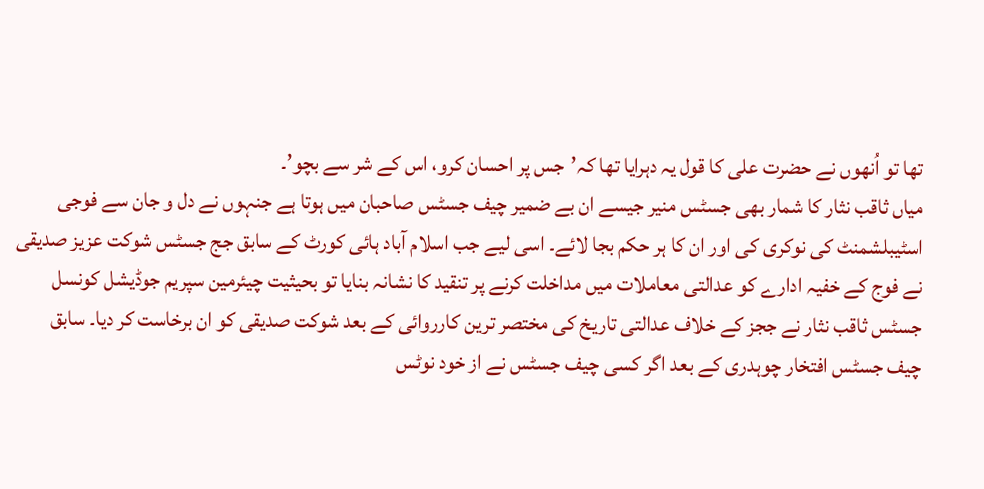تھا تو اُنھوں نے حضرت علی کا قول یہ دہرایا تھا کہ’جس پر احسان کرو، اس کے شر سے بچو’۔
میاں ثاقب نثار کا شمار بھی جسٹس منیر جیسے ان بے ضمیر چیف جسٹس صاحبان میں ہوتا ہے جنہوں نے دل و جان سے فوجی اسٹیبلشمنٹ کی نوکری کی اور ان کا ہر حکم بجا لائے۔ اسی لیے جب اسلام آباد ہائی کورٹ کے سابق جج جسٹس شوکت عزیز صدیقی نے فوج کے خفیہ ادارے کو عدالتی معاملات میں مداخلت کرنے پر تنقید کا نشانہ بنایا تو بحیثیت چیئرمین سپریم جوڈیشل کونسل جسٹس ثاقب نثار نے ججز کے خلاف عدالتی تاریخ کی مختصر ترین کارروائی کے بعد شوکت صدیقی کو ان برخاست کر دیا۔ سابق چیف جسٹس افتخار چوہدری کے بعد اگر کسی چیف جسٹس نے از خود نوٹس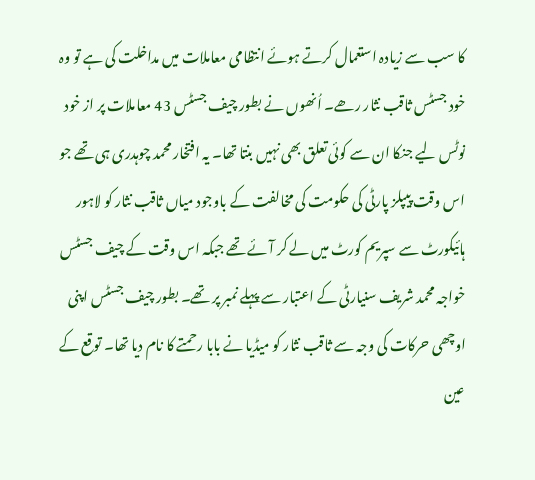کا سب سے زیادہ استعمال کرتے ہوئے انتظامی معاملات میں مداخلت کی ہے تو وہ خود جسٹس ثاقب نثار رھے۔ اُنھوں نے بطور چیف جسٹس 43 معاملات پر از خود نوٹس لیے جنکا ان سے کوئی تعلق بھی نہیں بنتا تھا۔ یہ افتخار محمد چوہدری ہی تھے جو اس وقت پیپلز پارٹی کی حکومت کی مخالفت کے باوجود میاں ثاقب نثار کو لاہور ہائیکورٹ سے سپریم کورٹ میں لے کر آئے تھے جبکہ اس وقت کے چیف جسٹس خواجہ محمد شریف سنیارٹی کے اعتبار سے پہلے نمبر پر تھے۔ بطور چیف جسٹس اپنی اوچھی حرکات کی وجہ سے ثاقب نثار کو میڈیا نے بابا رحمتے کا نام دیا تھا۔ توقع کے عین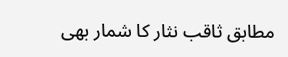مطابق ثاقب نثار کا شمار بھی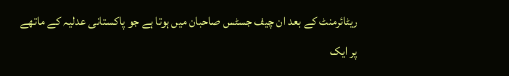ریٹائرمنٹ کے بعد ان چیف جسٹس صاحبان میں ہوتا ہے جو پاکستانی عدلیہ کے ماتھے پر ایک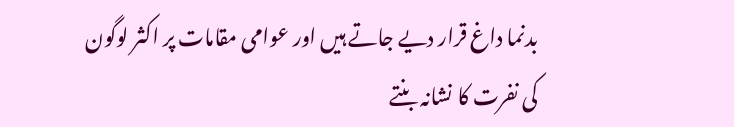بدنما داغ قرار دیے جاتے ہیں اور عوامی مقامات پر اکثر لوگون کی نفرت کا نشانہ بنتے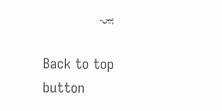ہیں۔

Back to top button